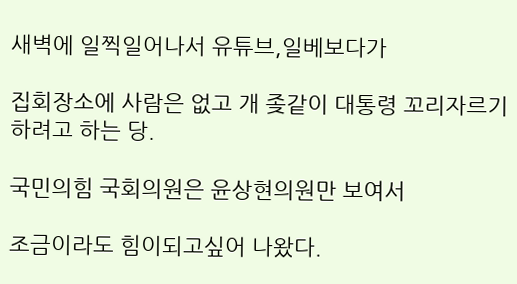새벽에 일찍일어나서 유튜브,일베보다가

집회장소에 사람은 없고 개 좆같이 대통령 꼬리자르기하려고 하는 당.

국민의힘 국회의원은 윤상현의원만 보여서

조금이라도 힘이되고싶어 나왔다.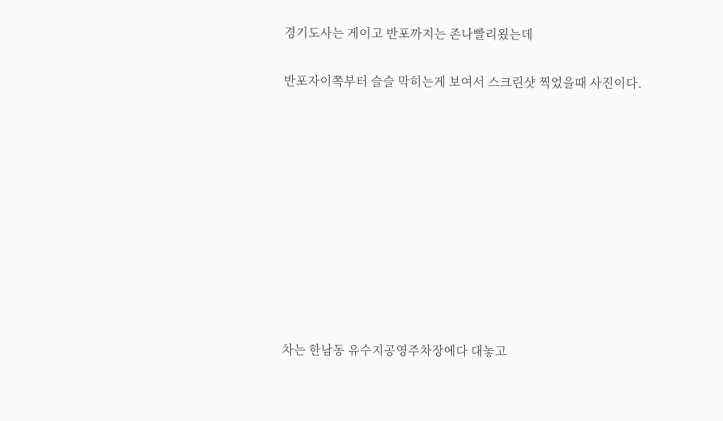경기도사는 게이고 반포까지는 존나빨리욌는데

반포자이쪽부터 슬슬 막히는게 보여서 스크린샷 찍었을때 사진이다.










차는 한남동 유수지공영주차장에다 대놓고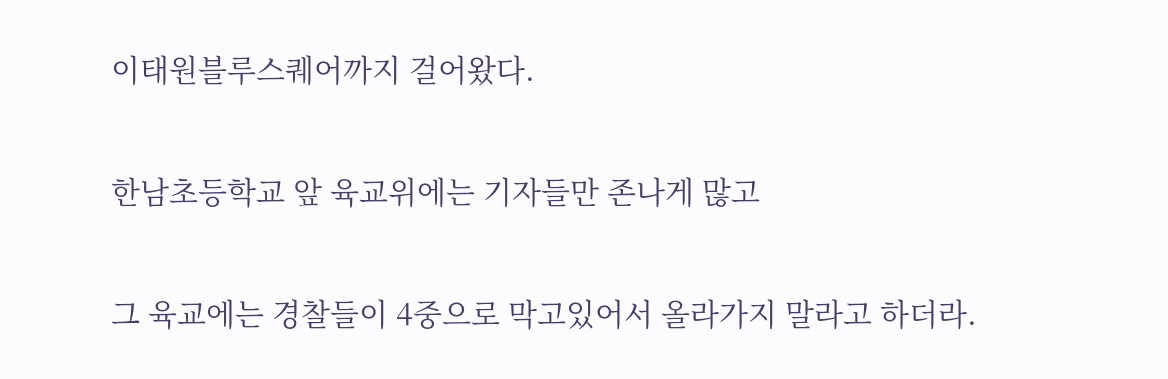이태원블루스퀘어까지 걸어왔다.

한남초등학교 앞 육교위에는 기자들만 존나게 많고

그 육교에는 경찰들이 4중으로 막고있어서 올라가지 말라고 하더라.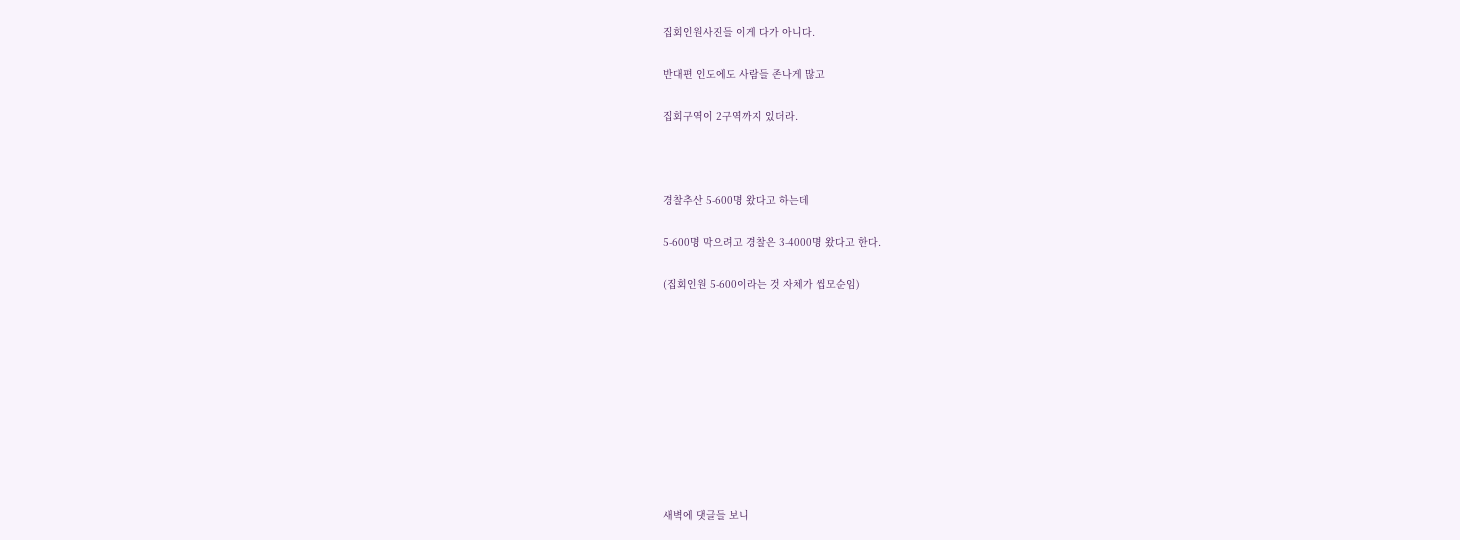집회인원사진들 이게 다가 아니다.

반대편 인도에도 사람들 존나게 많고

집회구역이 2구역까지 있더라.



경찰추산 5-600명 왔다고 하는데

5-600명 막으려고 경찰은 3-4000명 왔다고 한다.

(집회인원 5-600이라는 것 자체가 씹모순임)










새벽에 댓글들 보니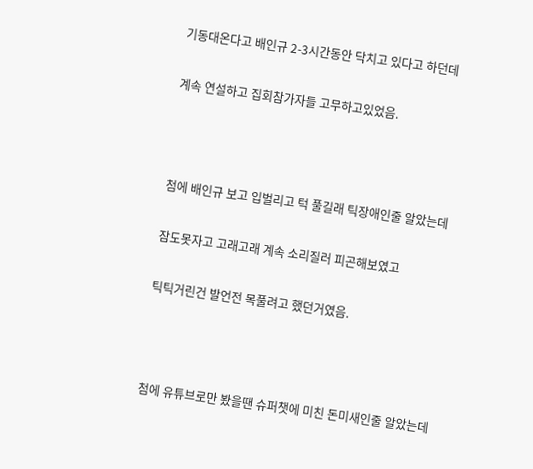기동대온다고 배인규 2-3시간동안 닥치고 있다고 하던데

계속 연설하고 집회참가자들 고무하고있었음.



첨에 배인규 보고 입벌리고 턱 풀길래 틱장애인줄 알았는데

잠도못자고 고래고래 계속 소리질러 피곤해보였고

틱틱거린건 발언전 목풀려고 했던거였음.



첨에 유튜브로만 봤을땐 슈퍼챗에 미친 돈미새인줄 알았는데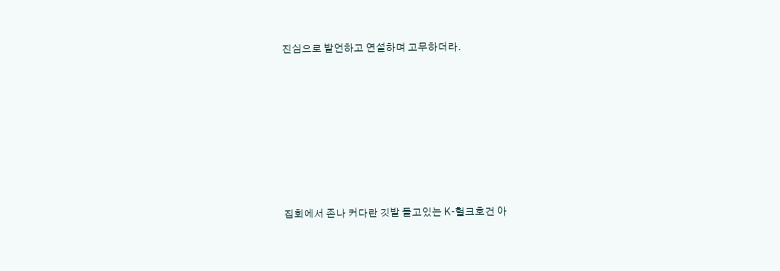진심으로 발언하고 연설하며 고무하더라.










집회에서 존나 커다란 깃발 들고있는 K-헐크호건 아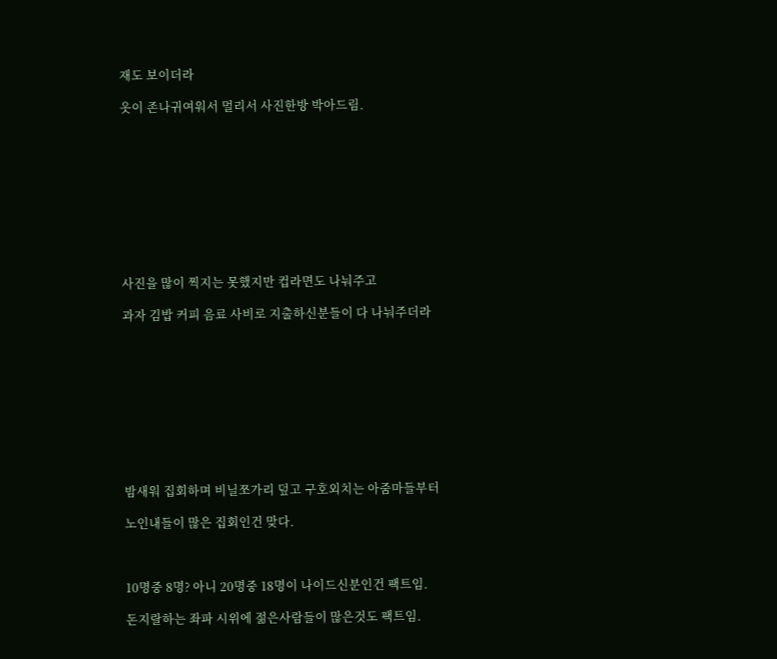재도 보이더라

옷이 존나귀여워서 멀리서 사진한방 박아드림.










사진을 많이 찍지는 못했지만 컵라면도 나눠주고

과자 김밥 커피 음료 사비로 지출하신분들이 다 나눠주더라










밤새워 집회하며 비닐쪼가리 덮고 구호외치는 아줌마들부터

노인내들이 많은 집회인건 맞다.



10명중 8명? 아니 20명중 18명이 나이드신분인건 팩트임.

돈지랄하는 좌파 시위에 젊은사람들이 많은것도 팩트임.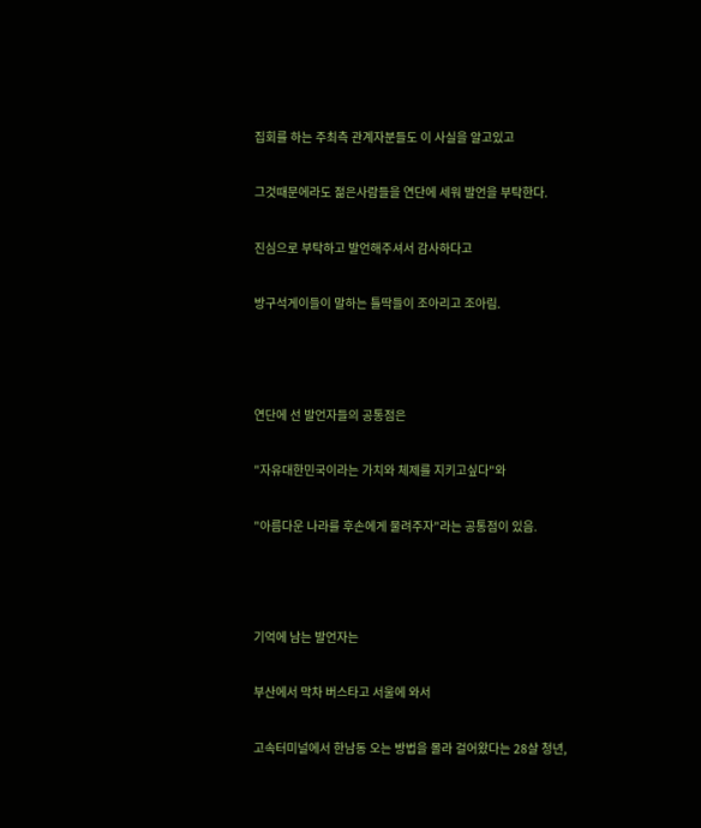집회를 하는 주최측 관계자분들도 이 사실을 알고있고

그것때문에라도 젊은사람들을 연단에 세워 발언을 부탁한다.

진심으로 부탁하고 발언해주셔서 감사하다고

방구석게이들이 말하는 틀딱들이 조아리고 조아림.



연단에 선 발언자들의 공통점은

"자유대한민국이라는 가치와 체제를 지키고싶다"와

"아름다운 나라를 후손에게 물려주자"라는 공통점이 있음.



기억에 남는 발언자는

부산에서 막차 버스타고 서울에 와서

고속터미널에서 한남동 오는 방법을 몰라 걸어왔다는 28살 청년,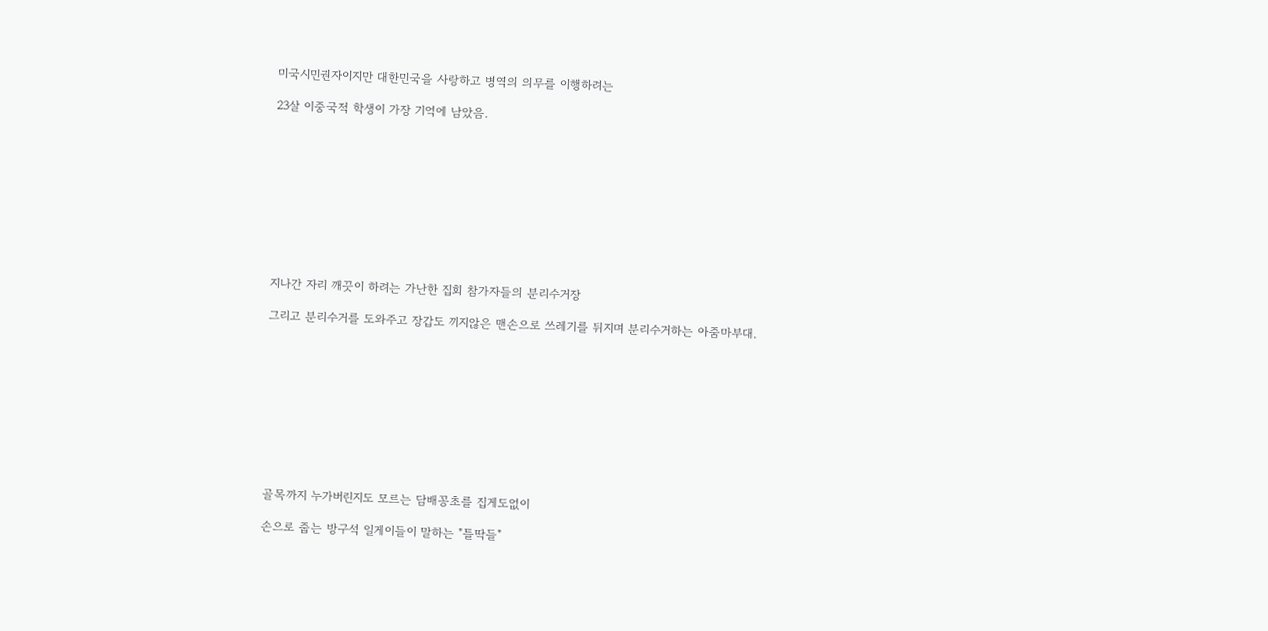미국시민권자이지만 대한민국을 사랑하고 병역의 의무를 이행하려는

23살 이중국적 학생이 가장 기억에 남았음.










지나간 자리 깨끗이 하려는 가난한 집회 참가자들의 분리수거장

그리고 분리수거를 도와주고 장갑도 끼지않은 맨손으로 쓰레기를 뒤지며 분리수거하는 아줌마부대.










골목까지 누가버린지도 모르는 담배꽁초를 집게도없이

손으로 줍는 방구석 일게이들이 말하는 "틀딱들"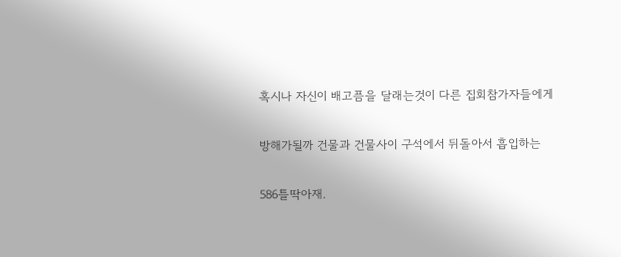혹시나 자신이 배고픔을 달래는것이 다른 집회참가자들에게

방해가될까 건물과 건물사이 구석에서 뒤돌아서 흡입하는

586틀딱아재.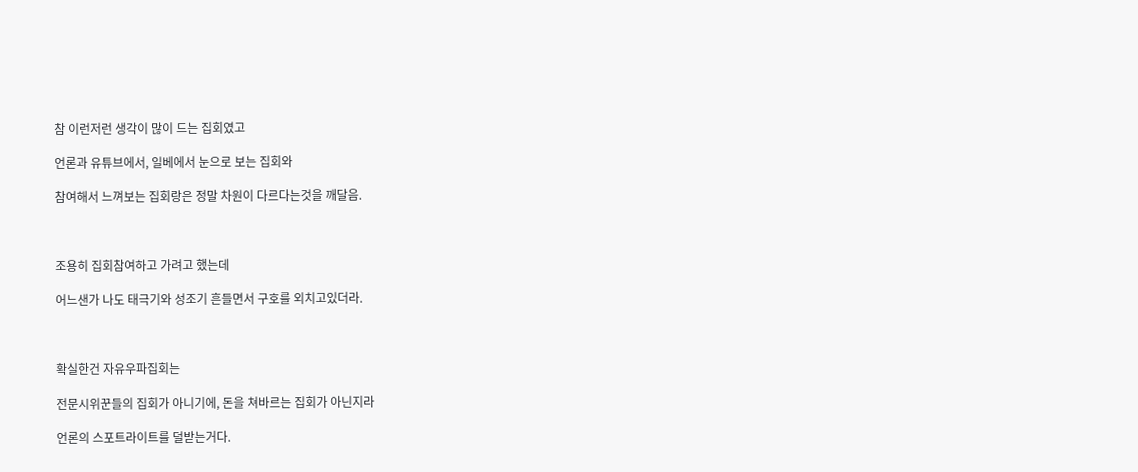참 이런저런 생각이 많이 드는 집회였고

언론과 유튜브에서, 일베에서 눈으로 보는 집회와

참여해서 느껴보는 집회랑은 정말 차원이 다르다는것을 깨달음.



조용히 집회참여하고 가려고 했는데

어느샌가 나도 태극기와 성조기 흔들면서 구호를 외치고있더라.



확실한건 자유우파집회는

전문시위꾼들의 집회가 아니기에, 돈을 쳐바르는 집회가 아닌지라

언론의 스포트라이트를 덜받는거다.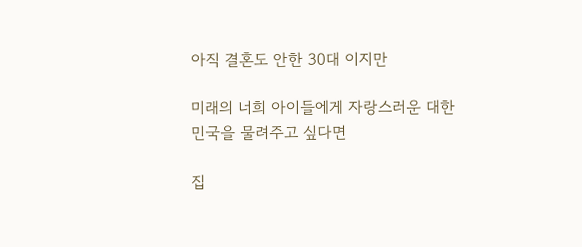아직 결혼도 안한 30대 이지만

미래의 너희 아이들에게 자랑스러운 대한민국을 물려주고 싶다면

집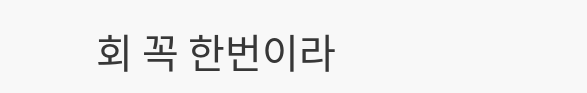회 꼭 한번이라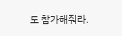도 참가해줘라.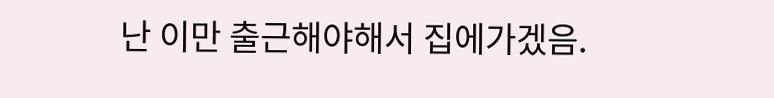난 이만 출근해야해서 집에가겠음.